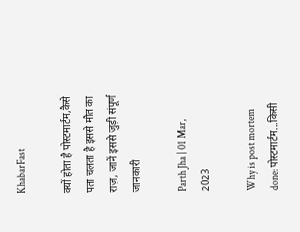KhabarFast

क्यों होता है पोस्टमार्टम,कैसे पता चलता है इससे मौत का राज़, जानें इससे जुड़ी संपूर्ण जानकारी

Parth Jha | 01 Mar, 2023

Why is post mortem done: पोस्टमार्टम...किसी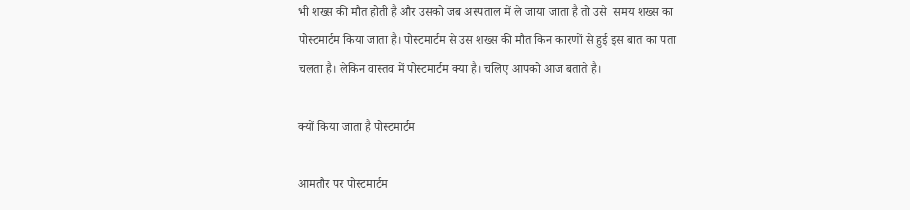भी शख्स की मौत होती है और उसको जब अस्पताल में ले जाया जाता है तो उसे  समय शख्स का पोस्टमार्टम किया जाता है। पोस्टमार्टम से उस शख्स की मौत किन कारणों से हुई इस बात का पता चलता है। लेकिन वास्तव में पोस्टमार्टम क्या है। चलिए आपको आज बताते है।

क्यों किया जाता है पोस्टमार्टम

आमतौर पर पोस्टमार्टम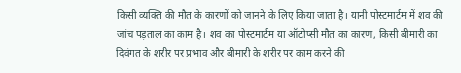किसी व्यक्ति की मौत के कारणों को जानने के लिए किया जाता है। यानी पोस्टमार्टम में शव की जांच पड़ताल का काम है। शव का पोस्टमार्टम या ऑटोप्सी मौत का कारण, किसी बीमारी का दिवंगत के शरीर पर प्रभाव और बीमारी के शरीर पर काम करने की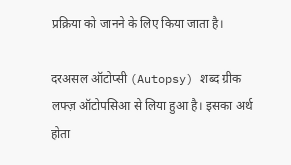प्रक्रिया को जानने के लिए किया जाता है।

दरअसल ऑटोप्सी (Autopsy) शब्द ग्रीक लफ्ज़ ऑटोपसिआ से लिया हुआ है। इसका अर्थ होता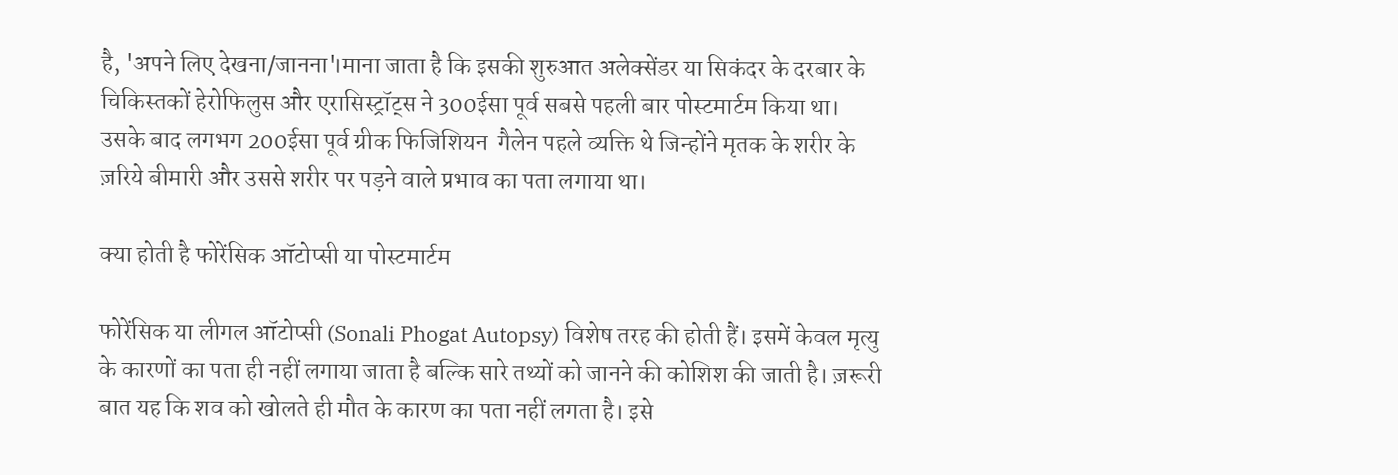है, 'अपने लिए देखना/जानना'।माना जाता है कि इसकी शुरुआत अलेक्सेंडर या सिकंदर के दरबार के चिकिस्तकों हेरोफिलुस और एरासिस्ट्रॉट्स ने 300ईसा पूर्व सबसे पहली बार पोस्टमार्टम किया था।  उसके बाद लगभग 200ईसा पूर्व ग्रीक फिजिशियन  गैलेन पहले व्यक्ति थे जिन्होंने मृतक के शरीर के ज़रिये बीमारी और उससे शरीर पर पड़ने वाले प्रभाव का पता लगाया था।

क्या होती है फोरेंसिक ऑटोप्सी या पोस्टमार्टम

फोरेंसिक या लीगल ऑटोप्सी (Sonali Phogat Autopsy) विशेष तरह की होती हैं। इसमें केवल मृत्यु के कारणों का पता ही नहीं लगाया जाता है बल्कि सारे तथ्यों को जानने की कोशिश की जाती है। ज़रूरी बात यह कि शव को खोलते ही मौत के कारण का पता नहीं लगता है। इसे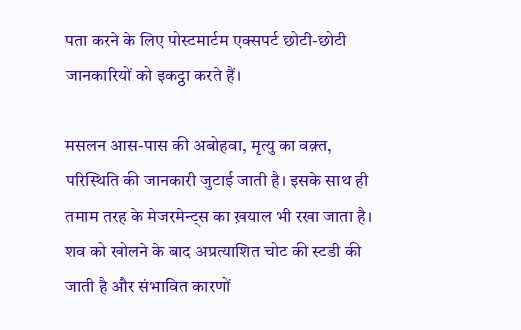पता करने के लिए पोस्टमार्टम एक्सपर्ट छोटी-छोटी जानकारियों को इकट्ठा करते हैं।

मसलन आस-पास की अबोहवा, मृत्यु का वक़्त, परिस्थिति की जानकारी जुटाई जाती है। इसके साथ ही तमाम तरह के मेजरमेन्ट्स का ख़याल भी रखा जाता है। शव को खोलने के बाद अप्रत्याशित चोट की स्टडी की जाती है और संभावित कारणों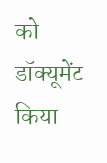को डॉक्यूमेंट किया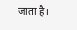जाता है।